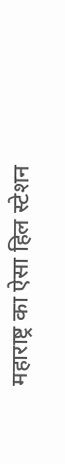महाराष्ट्र का ऐसा हिल स्टेशन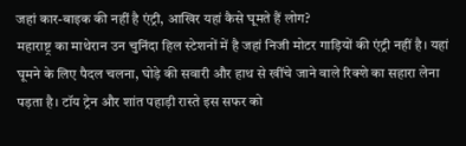जहां कार-बाइक की नहीं है एंट्री, आखिर यहां कैसे घूमते हैं लोग?
महाराष्ट्र का माथेरान उन चुनिंदा हिल स्टेशनों में है जहां निजी मोटर गाड़ियों की एंट्री नहीं है। यहां घूमने के लिए पैदल चलना, घोड़े की सवारी और हाथ से खींचे जाने वाले रिक्शे का सहारा लेना पड़ता है। टॉय ट्रेन और शांत पहाड़ी रास्ते इस सफर को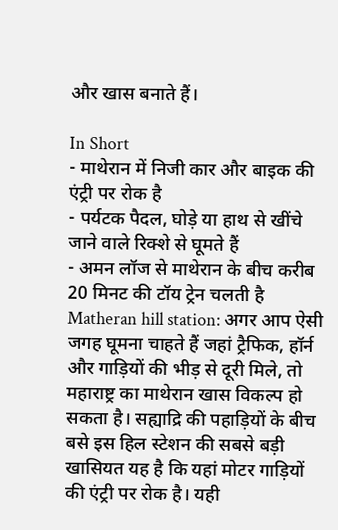और खास बनाते हैं।

In Short
- माथेरान में निजी कार और बाइक की एंट्री पर रोक है
- पर्यटक पैदल, घोड़े या हाथ से खींचे जाने वाले रिक्शे से घूमते हैं
- अमन लॉज से माथेरान के बीच करीब 20 मिनट की टॉय ट्रेन चलती है
Matheran hill station: अगर आप ऐसी जगह घूमना चाहते हैं जहां ट्रैफिक, हॉर्न और गाड़ियों की भीड़ से दूरी मिले, तो महाराष्ट्र का माथेरान खास विकल्प हो सकता है। सह्याद्रि की पहाड़ियों के बीच बसे इस हिल स्टेशन की सबसे बड़ी खासियत यह है कि यहां मोटर गाड़ियों की एंट्री पर रोक है। यही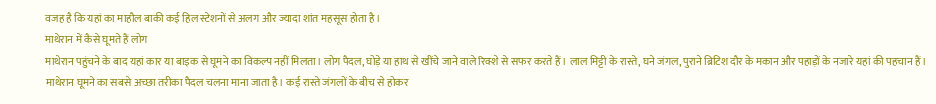वजह है कि यहां का माहौल बाकी कई हिल स्टेशनों से अलग और ज्यादा शांत महसूस होता है।
माथेरान में कैसे घूमते हैं लोग
माथेरान पहुंचने के बाद यहां कार या बाइक से घूमने का विकल्प नहीं मिलता। लोग पैदल, घोड़े या हाथ से खींचे जाने वाले रिक्शे से सफर करते हैं। लाल मिट्टी के रास्ते, घने जंगल, पुराने ब्रिटिश दौर के मकान और पहाड़ों के नजारे यहां की पहचान हैं।
माथेरान घूमने का सबसे अच्छा तरीका पैदल चलना माना जाता है। कई रास्ते जंगलों के बीच से होकर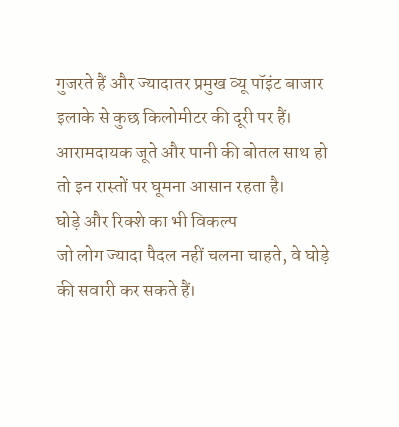गुजरते हैं और ज्यादातर प्रमुख व्यू पॉइंट बाजार इलाके से कुछ किलोमीटर की दूरी पर हैं। आरामदायक जूते और पानी की बोतल साथ हो तो इन रास्तों पर घूमना आसान रहता है।
घोड़े और रिक्शे का भी विकल्प
जो लोग ज्यादा पैदल नहीं चलना चाहते, वे घोड़े की सवारी कर सकते हैं।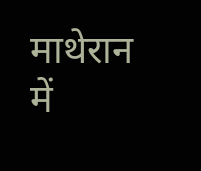माथेरान में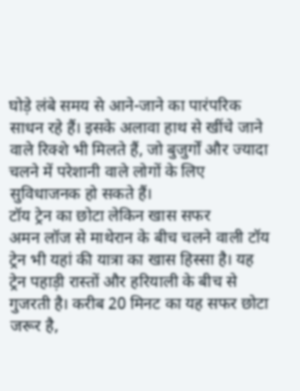घोड़े लंबे समय से आने-जाने का पारंपरिक साधन रहे हैं। इसके अलावा हाथ से खींचे जाने वाले रिक्शे भी मिलते हैं, जो बुजुर्गों और ज्यादा चलने में परेशानी वाले लोगों के लिए सुविधाजनक हो सकते हैं।
टॉय ट्रेन का छोटा लेकिन खास सफर
अमन लॉज से माथेरान के बीच चलने वाली टॉय ट्रेन भी यहां की यात्रा का खास हिस्सा है। यह ट्रेन पहाड़ी रास्तों और हरियाली के बीच से गुजरती है। करीब 20 मिनट का यह सफर छोटा जरूर है,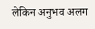लेकिन अनुभव अलग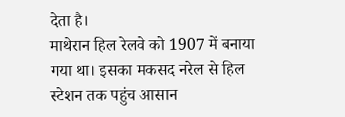देता है।
माथेरान हिल रेलवे को 1907 में बनाया गया था। इसका मकसद नरेल से हिल स्टेशन तक पहुंच आसान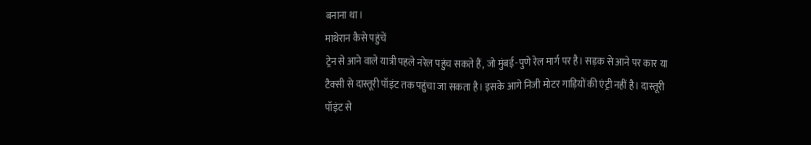बनाना था।
माथेरान कैसे पहुंचें
ट्रेन से आने वाले यात्री पहले नरेल पहुंच सकते हैं, जो मुंबई-पुणे रेल मार्ग पर है। सड़क से आने पर कार या टैक्सी से दास्तूरी पॉइंट तक पहुंचा जा सकता है। इसके आगे निजी मोटर गाड़ियों की एंट्री नहीं है। दास्तूरी पॉइंट से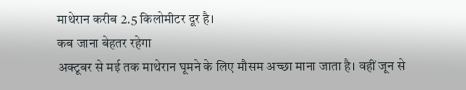माथेरान करीब 2.5 किलोमीटर दूर है।
कब जाना बेहतर रहेगा
अक्टूबर से मई तक माथेरान घूमने के लिए मौसम अच्छा माना जाता है। वहीं जून से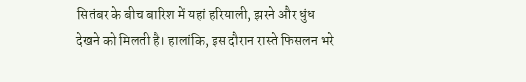सितंबर के बीच बारिश में यहां हरियाली, झरने और धुंध देखने को मिलती है। हालांकि, इस दौरान रास्ते फिसलन भरे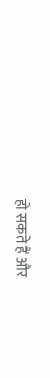हो सकते हैं और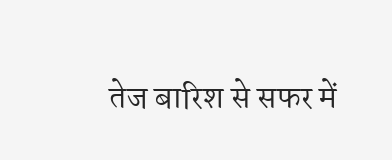तेज बारिश से सफर में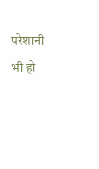परेशानी भी हो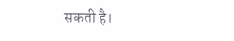सकती है।